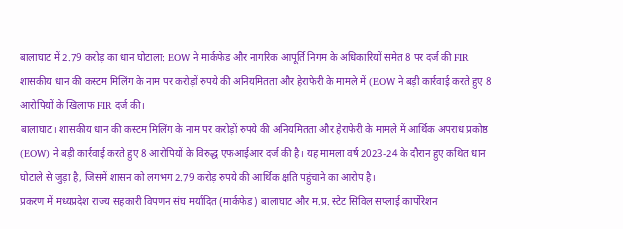बालाघाट में 2.79 करोड़ का धान घोटाला: EOW ने मार्कफेड और नागरिक आपूर्ति निगम के अधिकारियों समेत 8 पर दर्ज की FIR
शासकीय धान की कस्टम मिलिंग के नाम पर करोड़ों रुपये की अनियमितता और हेराफेरी के मामले में (EOW ने बड़ी कार्रवाई करते हुए 8 आरोपियों के खिलाफ FIR दर्ज की।
बालाघाट। शासकीय धान की कस्टम मिलिंग के नाम पर करोड़ों रुपये की अनियमितता और हेराफेरी के मामले में आर्थिक अपराध प्रकोष्ठ (EOW) ने बड़ी कार्रवाई करते हुए 8 आरोपियों के विरुद्ध एफआईआर दर्ज की है। यह मामला वर्ष 2023-24 के दौरान हुए कथित धान घोटाले से जुड़ा है, जिसमें शासन को लगभग 2.79 करोड़ रुपये की आर्थिक क्षति पहुंचाने का आरोप है।
प्रकरण में मध्यप्रदेश राज्य सहकारी विपणन संघ मर्यादित (मार्कफेड) बालाघाट और म.प्र. स्टेट सिविल सप्लाई कार्पोरेशन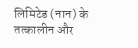लिमिटेड (नान) के तत्कालीन और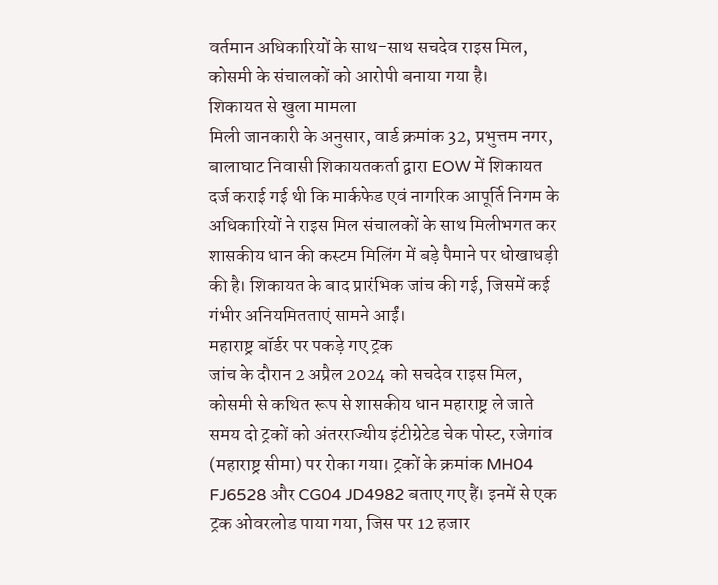वर्तमान अधिकारियों के साथ-साथ सचदेव राइस मिल, कोसमी के संचालकों को आरोपी बनाया गया है।
शिकायत से खुला मामला
मिली जानकारी के अनुसार, वार्ड क्रमांक 32, प्रभुत्तम नगर, बालाघाट निवासी शिकायतकर्ता द्वारा EOW में शिकायत दर्ज कराई गई थी कि मार्कफेड एवं नागरिक आपूर्ति निगम के अधिकारियों ने राइस मिल संचालकों के साथ मिलीभगत कर शासकीय धान की कस्टम मिलिंग में बड़े पैमाने पर धोखाधड़ी की है। शिकायत के बाद प्रारंभिक जांच की गई, जिसमें कई गंभीर अनियमितताएं सामने आईं।
महाराष्ट्र बॉर्डर पर पकड़े गए ट्रक
जांच के दौरान 2 अप्रैल 2024 को सचदेव राइस मिल, कोसमी से कथित रूप से शासकीय धान महाराष्ट्र ले जाते समय दो ट्रकों को अंतरराज्यीय इंटीग्रेटेड चेक पोस्ट, रजेगांव (महाराष्ट्र सीमा) पर रोका गया। ट्रकों के क्रमांक MH04 FJ6528 और CG04 JD4982 बताए गए हैं। इनमें से एक ट्रक ओवरलोड पाया गया, जिस पर 12 हजार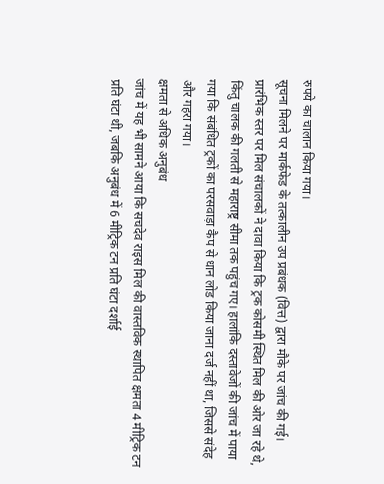रुपये का चालान किया गया।
सूचना मिलने पर मार्कफेड के तत्कालीन उप प्रबंधक (वित्त) द्वारा मौके पर जांच की गई। प्रारंभिक स्तर पर मिल संचालकों ने दावा किया कि ट्रक कोसमी स्थित मिल की ओर जा रहे थे, किंतु चालक की गलती से महाराष्ट्र सीमा तक पहुंच गए। हालांकि दस्तावेजों की जांच में पाया गया कि संबंधित ट्रकों का परसवाड़ा कैप से धान लोड किया जाना दर्ज नहीं था, जिससे संदेह और गहरा गया।
क्षमता से अधिक अनुबंध
जांच में यह भी सामने आया कि सचदेव राइस मिल की वास्तविक स्थापित क्षमता 4 मीट्रिक टन प्रति घंटा थी, जबकि अनुबंध में 6 मीट्रिक टन प्रति घंटा दर्शाई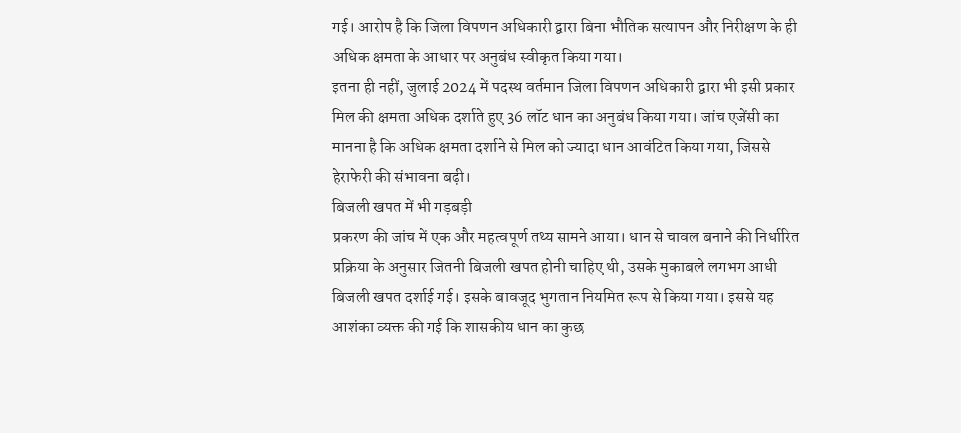गई। आरोप है कि जिला विपणन अधिकारी द्वारा बिना भौतिक सत्यापन और निरीक्षण के ही अधिक क्षमता के आधार पर अनुबंध स्वीकृत किया गया।
इतना ही नहीं, जुलाई 2024 में पदस्थ वर्तमान जिला विपणन अधिकारी द्वारा भी इसी प्रकार मिल की क्षमता अधिक दर्शाते हुए 36 लॉट धान का अनुबंध किया गया। जांच एजेंसी का मानना है कि अधिक क्षमता दर्शाने से मिल को ज्यादा धान आवंटित किया गया, जिससे हेराफेरी की संभावना बढ़ी।
बिजली खपत में भी गड़बड़ी
प्रकरण की जांच में एक और महत्वपूर्ण तथ्य सामने आया। धान से चावल बनाने की निर्धारित प्रक्रिया के अनुसार जितनी बिजली खपत होनी चाहिए थी, उसके मुकाबले लगभग आधी बिजली खपत दर्शाई गई। इसके बावजूद भुगतान नियमित रूप से किया गया। इससे यह आशंका व्यक्त की गई कि शासकीय धान का कुछ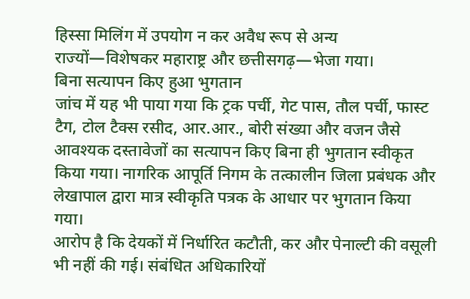हिस्सा मिलिंग में उपयोग न कर अवैध रूप से अन्य राज्यों—विशेषकर महाराष्ट्र और छत्तीसगढ़—भेजा गया।
बिना सत्यापन किए हुआ भुगतान
जांच में यह भी पाया गया कि ट्रक पर्ची, गेट पास, तौल पर्ची, फास्ट टैग, टोल टैक्स रसीद, आर.आर., बोरी संख्या और वजन जैसे आवश्यक दस्तावेजों का सत्यापन किए बिना ही भुगतान स्वीकृत किया गया। नागरिक आपूर्ति निगम के तत्कालीन जिला प्रबंधक और लेखापाल द्वारा मात्र स्वीकृति पत्रक के आधार पर भुगतान किया गया।
आरोप है कि देयकों में निर्धारित कटौती, कर और पेनाल्टी की वसूली भी नहीं की गई। संबंधित अधिकारियों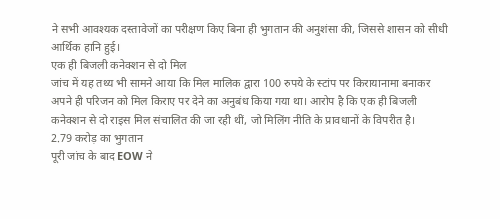ने सभी आवश्यक दस्तावेजों का परीक्षण किए बिना ही भुगतान की अनुशंसा की, जिससे शासन को सीधी आर्थिक हानि हुई।
एक ही बिजली कनेक्शन से दो मिल
जांच में यह तथ्य भी सामने आया कि मिल मालिक द्वारा 100 रुपये के स्टांप पर किरायानामा बनाकर अपने ही परिजन को मिल किराए पर देने का अनुबंध किया गया था। आरोप है कि एक ही बिजली कनेक्शन से दो राइस मिल संचालित की जा रही थीं, जो मिलिंग नीति के प्रावधानों के विपरीत है।
2.79 करोड़ का भुगतान
पूरी जांच के बाद EOW ने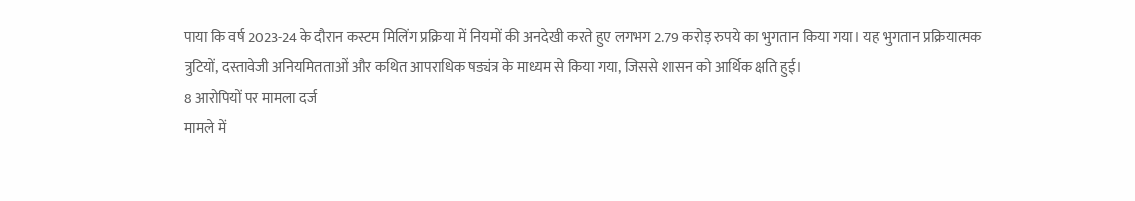पाया कि वर्ष 2023-24 के दौरान कस्टम मिलिंग प्रक्रिया में नियमों की अनदेखी करते हुए लगभग 2.79 करोड़ रुपये का भुगतान किया गया। यह भुगतान प्रक्रियात्मक त्रुटियों, दस्तावेजी अनियमितताओं और कथित आपराधिक षड्यंत्र के माध्यम से किया गया, जिससे शासन को आर्थिक क्षति हुई।
8 आरोपियों पर मामला दर्ज
मामले में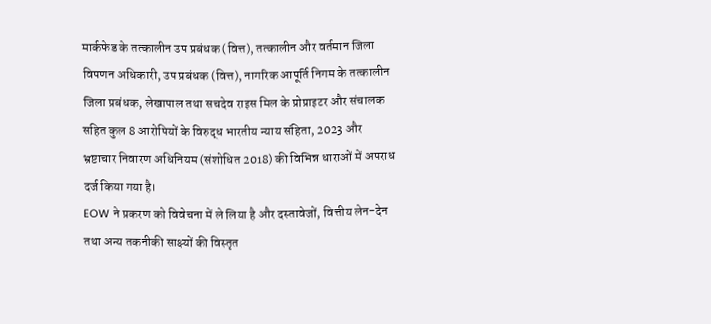मार्कफेड के तत्कालीन उप प्रबंधक (वित्त), तत्कालीन और वर्तमान जिला विपणन अधिकारी, उप प्रबंधक (वित्त), नागरिक आपूर्ति निगम के तत्कालीन जिला प्रबंधक, लेखापाल तथा सचदेव राइस मिल के प्रोप्राइटर और संचालक सहित कुल 8 आरोपियों के विरुद्ध भारतीय न्याय संहिता, 2023 और भ्रष्टाचार निवारण अधिनियम (संशोधित 2018) की विभिन्न धाराओं में अपराध दर्ज किया गया है।
EOW ने प्रकरण को विवेचना में ले लिया है और दस्तावेजों, वित्तीय लेन-देन तथा अन्य तकनीकी साक्ष्यों की विस्तृत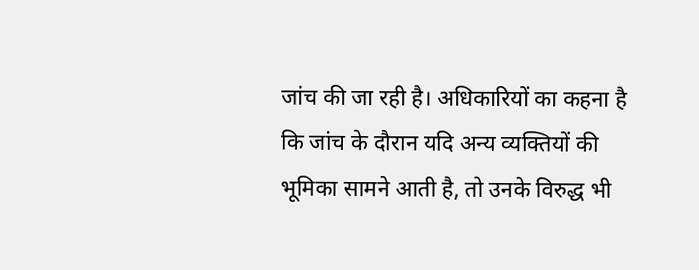जांच की जा रही है। अधिकारियों का कहना है कि जांच के दौरान यदि अन्य व्यक्तियों की भूमिका सामने आती है, तो उनके विरुद्ध भी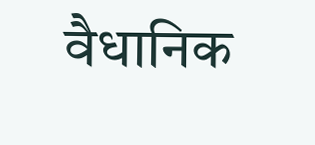वैधानिक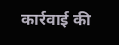कार्रवाई की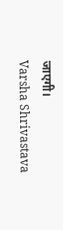जाएगी।
Varsha Shrivastava